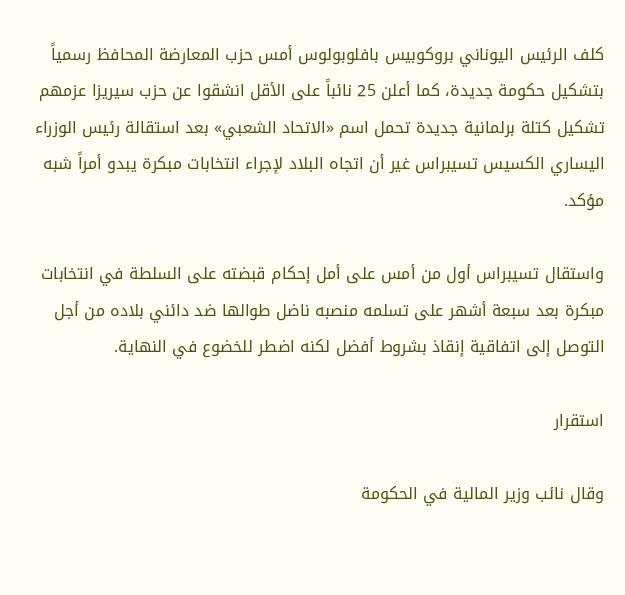كلف الرئيس اليوناني بروكوبيس بافلوبولوس أمس حزب المعارضة المحافظ رسمياً بتشكيل حكومة جديدة، كما أعلن 25 نائباً على الأقل انشقوا عن حزب سيريزا عزمهم تشكيل كتلة برلمانية جديدة تحمل اسم «الاتحاد الشعبي» بعد استقالة رئيس الوزراء اليساري الكسيس تسيبراس غير أن اتجاه البلاد لإجراء انتخابات مبكرة يبدو أمراً شبه مؤكد.

واستقال تسيبراس أول من أمس على أمل إحكام قبضته على السلطة في انتخابات مبكرة بعد سبعة أشهر على تسلمه منصبه ناضل طوالها ضد دائني بلاده من أجل التوصل إلى اتفاقية إنقاذ بشروط أفضل لكنه اضطر للخضوع في النهاية.

استقرار

وقال نائب وزير المالية في الحكومة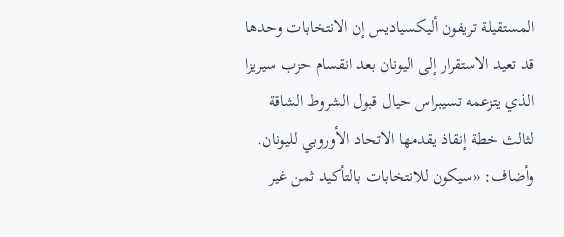المستقيلة تريفون أليكسياديس إن الانتخابات وحدها قد تعيد الاستقرار إلى اليونان بعد انقسام حزب سيريزا الذي يتزعمه تسيبراس حيال قبول الشروط الشاقة لثالث خطة إنقاذ يقدمها الاتحاد الأوروبي لليونان. وأضاف: «سيكون للانتخابات بالتأكيد ثمن غير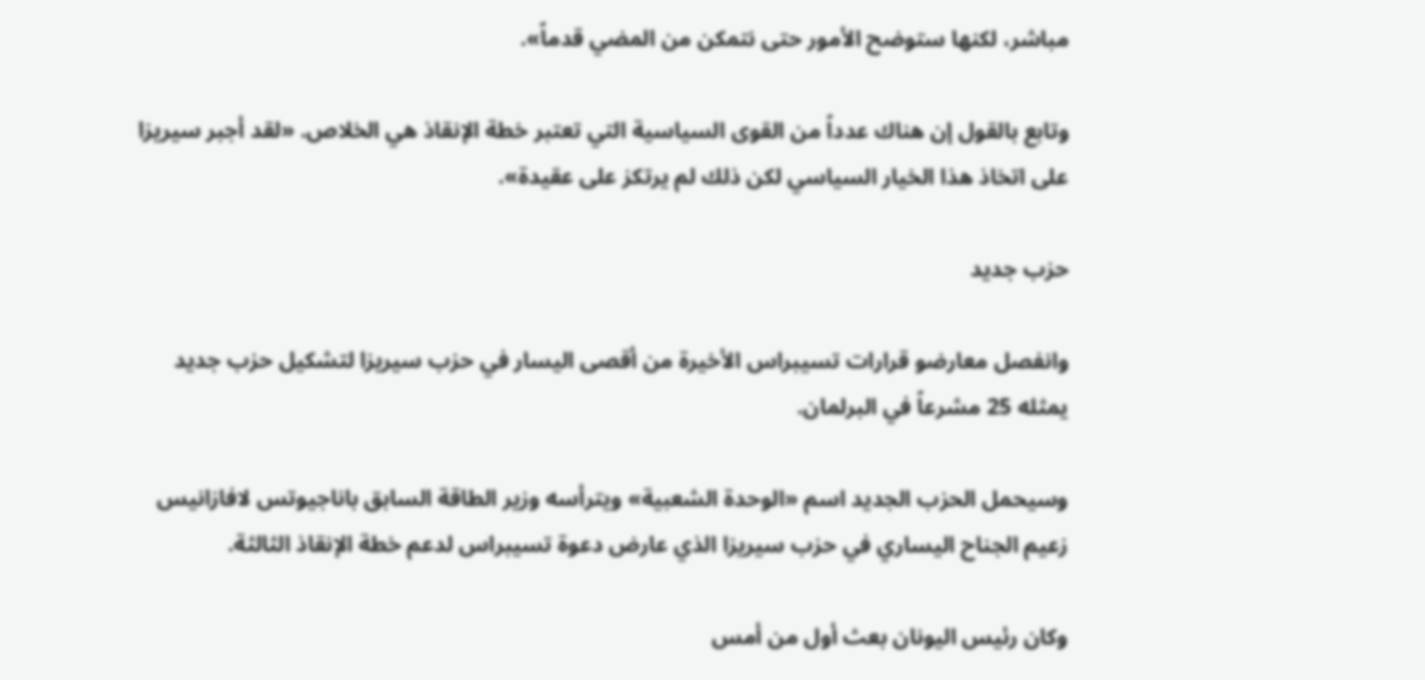مباشر، لكنها ستوضح الأمور حتى نتمكن من المضي قدماً».

وتابع بالقول إن هناك عدداً من القوى السياسية التي تعتبر خطة الإنقاذ هي الخلاص. «لقد أجبر سيريزا على اتخاذ هذا الخيار السياسي لكن ذلك لم يرتكز على عقيدة».

حزب جديد

وانفصل معارضو قرارات تسيبراس الأخيرة من أقصى اليسار في حزب سيريزا لتشكيل حزب جديد يمثله 25 مشرعاً في البرلمان.

وسيحمل الحزب الجديد اسم «الوحدة الشعبية» ويترأسه وزير الطاقة السابق باناجيوتس لافازانيس زعيم الجناح اليساري في حزب سيريزا الذي عارض دعوة تسيبراس لدعم خطة الإنقاذ الثالثة.

وكان رئيس اليونان بعث أول من أمس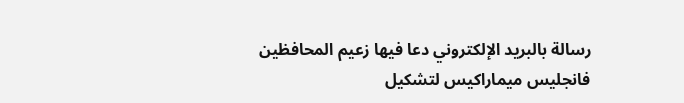رسالة بالبريد الإلكتروني دعا فيها زعيم المحافظين فانجليس ميماراكيس لتشكيل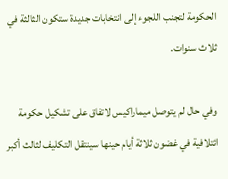الحكومة لتجنب اللجوء إلى انتخابات جديدة ستكون الثالثة في ثلاث سنوات.

وفي حال لم يتوصل ميماراكيس لاتفاق على تشكيل حكومة ائتلافية في غضون ثلاثة أيام حينها سينتقل التكليف لثالث أكبر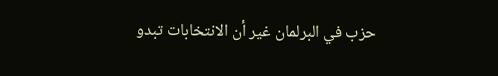حزب في البرلمان غير أن الانتخابات تبدو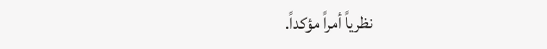نظرياً أمراً مؤكداً.